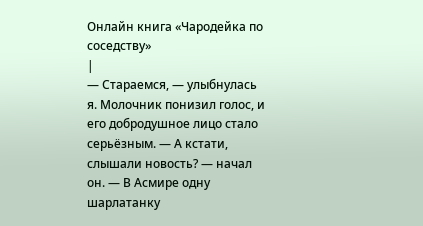Онлайн книга «Чародейка по соседству»
|
— Стараемся, — улыбнулась я. Молочник понизил голос, и его добродушное лицо стало серьёзным. — А кстати, слышали новость? — начал он. — В Асмире одну шарлатанку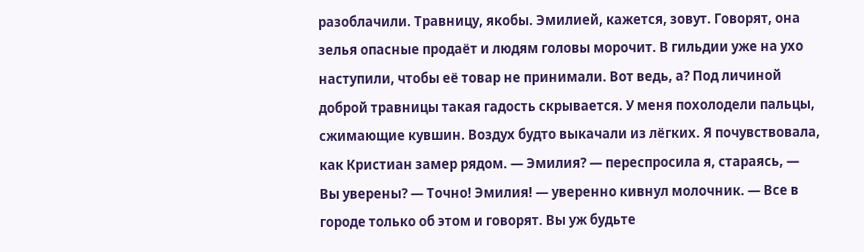разоблачили. Травницу, якобы. Эмилией, кажется, зовут. Говорят, она зелья опасные продаёт и людям головы морочит. В гильдии уже на ухо наступили, чтобы её товар не принимали. Вот ведь, а? Под личиной доброй травницы такая гадость скрывается. У меня похолодели пальцы, сжимающие кувшин. Воздух будто выкачали из лёгких. Я почувствовала, как Кристиан замер рядом. — Эмилия? — переспросила я, стараясь, — Вы уверены? — Точно! Эмилия! — уверенно кивнул молочник. — Все в городе только об этом и говорят. Вы уж будьте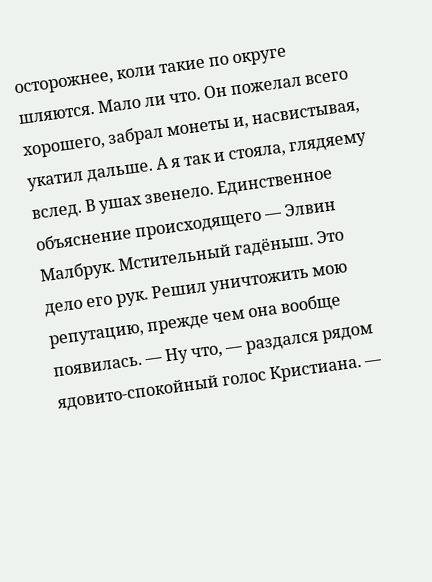осторожнее, коли такие по округе шляются. Мало ли что. Он пожелал всего хорошего, забрал монеты и, насвистывая, укатил дальше. А я так и стояла, глядяему вслед. В ушах звенело. Единственное объяснение происходящего — Элвин Малбрук. Мстительный гадёныш. Это дело его рук. Решил уничтожить мою репутацию, прежде чем она вообще появилась. — Ну что, — раздался рядом ядовито-спокойный голос Кристиана. —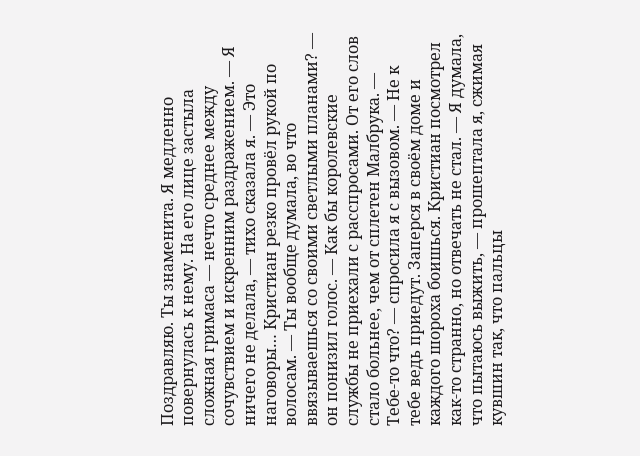Поздравляю. Ты знаменита. Я медленно повернулась к нему. На его лице застыла сложная гримаса — нечто среднее между сочувствием и искренним раздражением. — Я ничего не делала, — тихо сказала я. — Это наговоры… Кристиан резко провёл рукой по волосам. — Ты вообще думала, во что ввязываешься со своими светлыми планами? — он понизил голос. — Как бы королевские службы не приехали с расспросами. От его слов стало больнее, чем от сплетен Малбрука. — Тебе-то что? — спросила я с вызовом. — Не к тебе ведь приедут. Заперся в своём доме и каждого шороха боишься. Кристиан посмотрел как-то странно, но отвечать не стал. — Я думала, что пытаюсь выжить, — прошептала я, сжимая кувшин так, что пальцы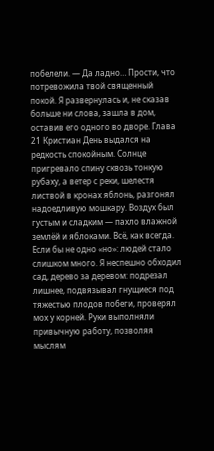побелели. — Да ладно… Прости, что потревожила твой священный покой. Я развернулась и, не сказав больше ни слова, зашла в дом, оставив его одного во дворе. Глава 21 Кристиан День выдался на редкость спокойным. Солнце пригревало спину сквозь тонкую рубаху, а ветер с реки, шелестя листвой в кронах яблонь, разгонял надоедливую мошкару. Воздух был густым и сладким — пахло влажной землёй и яблоками. Всё, как всегда. Если бы не одно «но»: людей стало слишком много. Я неспешно обходил сад, дерево за деревом: подрезал лишнее, подвязывал гнущиеся под тяжестью плодов побеги, проверял мох у корней. Руки выполняли привычную работу, позволяя мыслям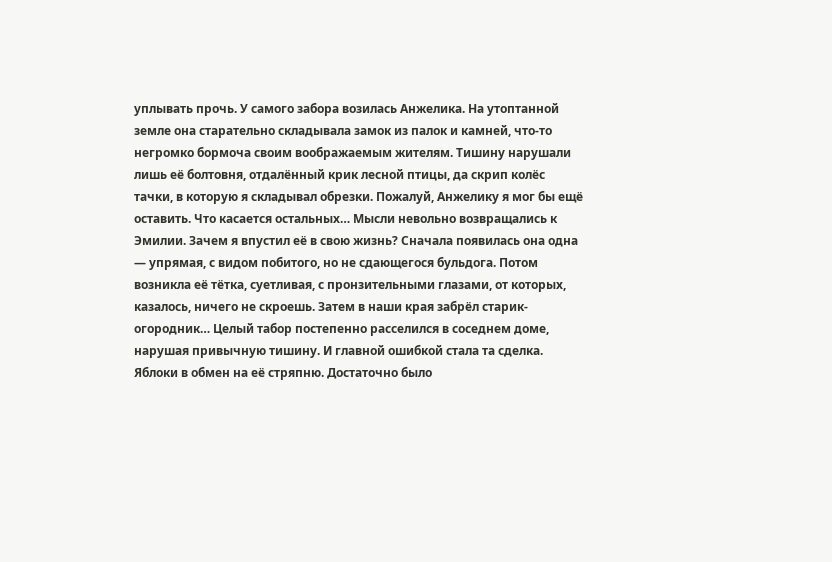уплывать прочь. У самого забора возилась Анжелика. На утоптанной земле она старательно складывала замок из палок и камней, что-то негромко бормоча своим воображаемым жителям. Тишину нарушали лишь её болтовня, отдалённый крик лесной птицы, да скрип колёс тачки, в которую я складывал обрезки. Пожалуй, Анжелику я мог бы ещё оставить. Что касается остальных… Мысли невольно возвращались к Эмилии. Зачем я впустил её в свою жизнь? Сначала появилась она одна — упрямая, с видом побитого, но не сдающегося бульдога. Потом возникла её тётка, суетливая, с пронзительными глазами, от которых, казалось, ничего не скроешь. Затем в наши края забрёл старик-огородник… Целый табор постепенно расселился в соседнем доме, нарушая привычную тишину. И главной ошибкой стала та сделка. Яблоки в обмен на её стряпню. Достаточно было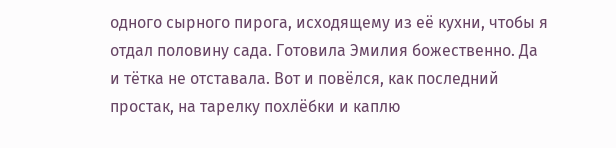одного сырного пирога, исходящему из её кухни, чтобы я отдал половину сада. Готовила Эмилия божественно. Да и тётка не отставала. Вот и повёлся, как последний простак, на тарелку похлёбки и каплю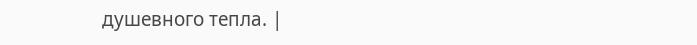душевного тепла. |